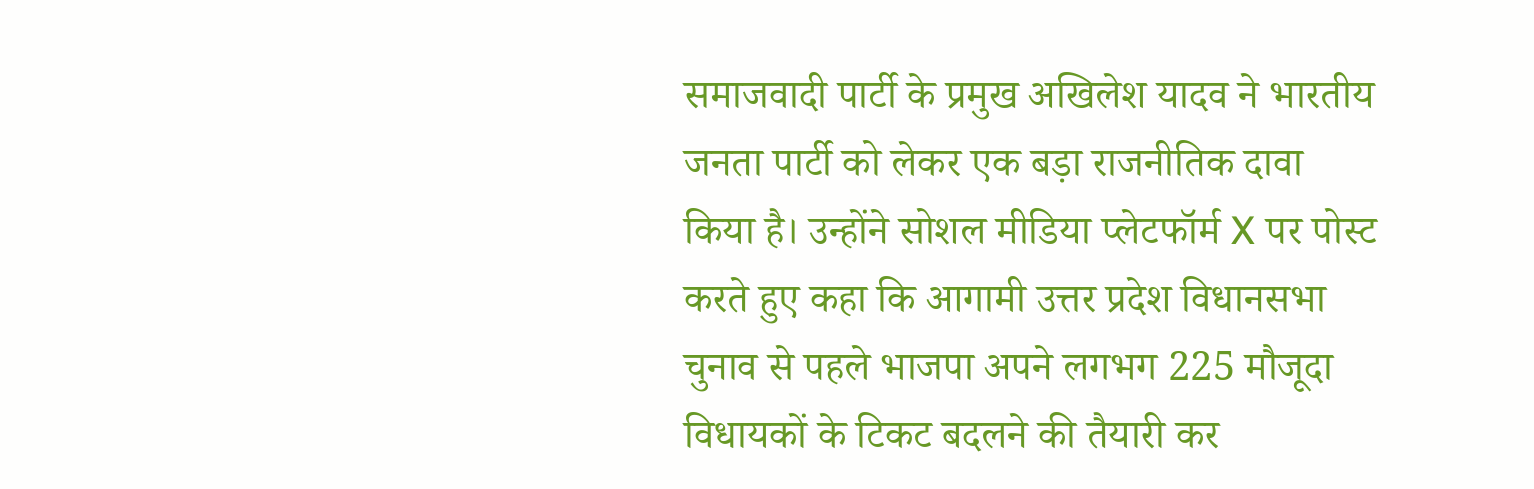समाजवादी पार्टी के प्रमुख अखिलेश यादव ने भारतीय जनता पार्टी को लेकर एक बड़ा राजनीतिक दावा किया है। उन्होंने सोशल मीडिया प्लेटफॉर्म X पर पोस्ट करते हुए कहा कि आगामी उत्तर प्रदेश विधानसभा चुनाव से पहले भाजपा अपने लगभग 225 मौजूदा विधायकों के टिकट बदलने की तैयारी कर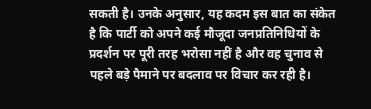सकती है। उनके अनुसार, यह कदम इस बात का संकेत है कि पार्टी को अपने कई मौजूदा जनप्रतिनिधियों के प्रदर्शन पर पूरी तरह भरोसा नहीं है और वह चुनाव से पहले बड़े पैमाने पर बदलाव पर विचार कर रही है।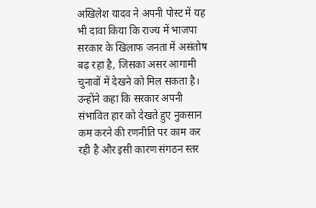अखिलेश यादव ने अपनी पोस्ट में यह भी दावा किया कि राज्य में भाजपा सरकार के खिलाफ जनता में असंतोष बढ़ रहा है, जिसका असर आगामी चुनावों में देखने को मिल सकता है। उन्होंने कहा कि सरकार अपनी संभावित हार को देखते हुए नुकसान कम करने की रणनीति पर काम कर रही है और इसी कारण संगठन स्तर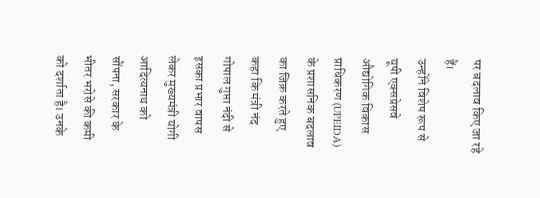पर बदलाव किए जा रहे हैं।
उन्होंने विशेष रूप से यूपी एक्सप्रेसवे औद्योगिक विकास प्राधिकरण (UPEIDA) के प्रशासनिक बदलाव का जिक्र करते हुए कहा कि मंत्री नंद गोपाल गुप्ता नंदी से इसका प्रभार वापस लेकर मुख्यमंत्री योगी आदित्यनाथ को सौंपना, सरकार के भीतर भरोसे की कमी को दर्शाता है। उनके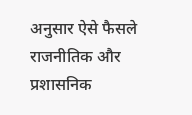अनुसार ऐसे फैसले राजनीतिक और प्रशासनिक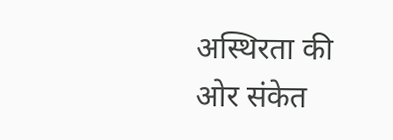अस्थिरता की ओर संकेत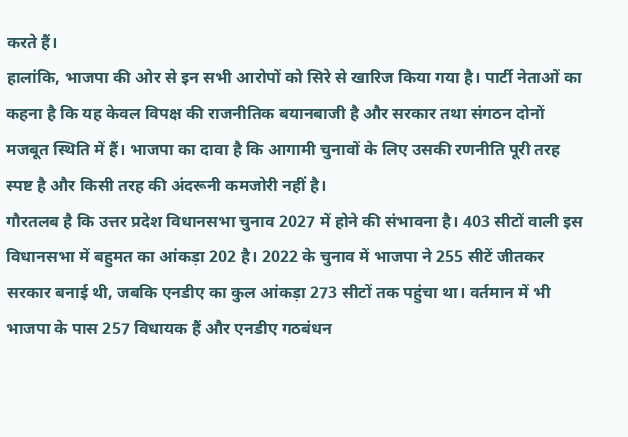करते हैं।
हालांकि, भाजपा की ओर से इन सभी आरोपों को सिरे से खारिज किया गया है। पार्टी नेताओं का कहना है कि यह केवल विपक्ष की राजनीतिक बयानबाजी है और सरकार तथा संगठन दोनों मजबूत स्थिति में हैं। भाजपा का दावा है कि आगामी चुनावों के लिए उसकी रणनीति पूरी तरह स्पष्ट है और किसी तरह की अंदरूनी कमजोरी नहीं है।
गौरतलब है कि उत्तर प्रदेश विधानसभा चुनाव 2027 में होने की संभावना है। 403 सीटों वाली इस विधानसभा में बहुमत का आंकड़ा 202 है। 2022 के चुनाव में भाजपा ने 255 सीटें जीतकर सरकार बनाई थी, जबकि एनडीए का कुल आंकड़ा 273 सीटों तक पहुंचा था। वर्तमान में भी भाजपा के पास 257 विधायक हैं और एनडीए गठबंधन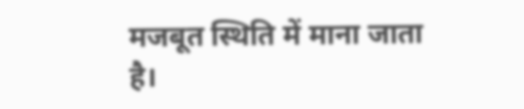मजबूत स्थिति में माना जाता है।